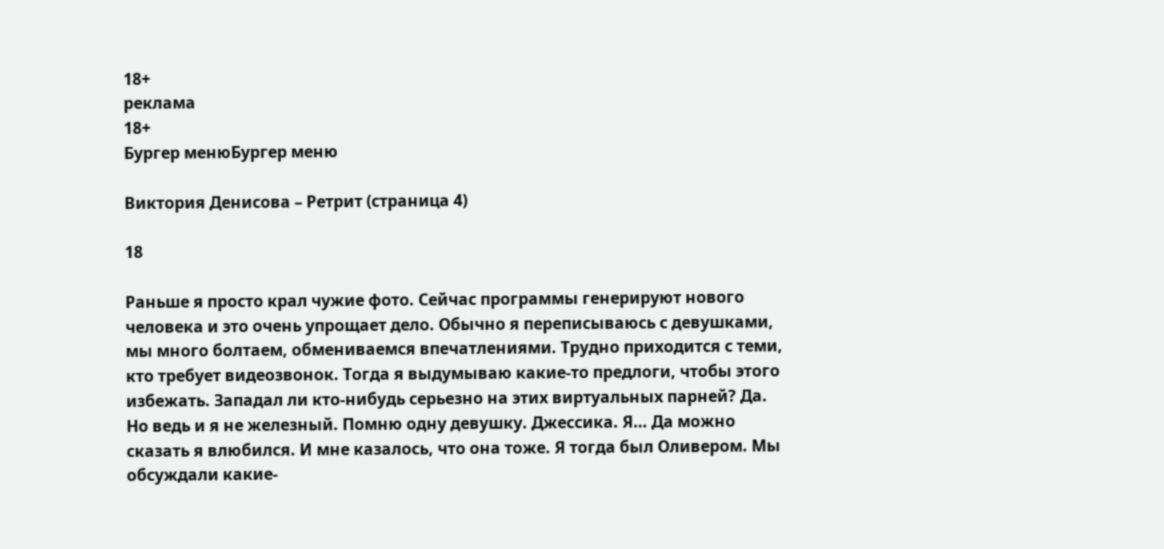18+
реклама
18+
Бургер менюБургер меню

Виктория Денисова – Ретрит (страница 4)

18

Раньше я просто крал чужие фото. Сейчас программы генерируют нового человека и это очень упрощает дело. Обычно я переписываюсь с девушками, мы много болтаем, обмениваемся впечатлениями. Трудно приходится с теми, кто требует видеозвонок. Тогда я выдумываю какие-то предлоги, чтобы этого избежать. Западал ли кто-нибудь серьезно на этих виртуальных парней? Да. Но ведь и я не железный. Помню одну девушку. Джессика. Я… Да можно сказать я влюбился. И мне казалось, что она тоже. Я тогда был Оливером. Мы обсуждали какие-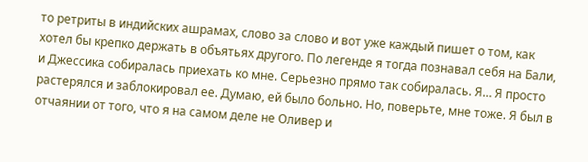то ретриты в индийских ашрамах, слово за слово и вот уже каждый пишет о том, как хотел бы крепко держать в объятьях другого. По легенде я тогда познавал себя на Бали, и Джессика собиралась приехать ко мне. Серьезно прямо так собиралась. Я… Я просто растерялся и заблокировал ее. Думаю, ей было больно. Но, поверьте, мне тоже. Я был в отчаянии от того, что я на самом деле не Оливер и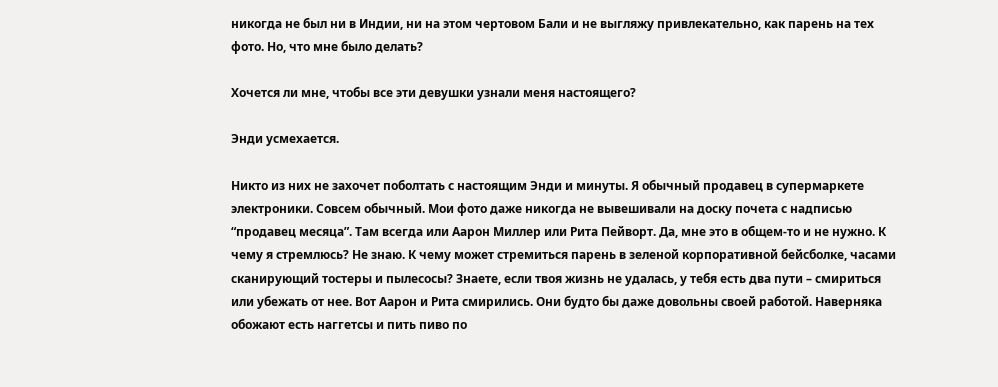никогда не был ни в Индии, ни на этом чертовом Бали и не выгляжу привлекательно, как парень на тех фото. Но, что мне было делать?

Хочется ли мне, чтобы все эти девушки узнали меня настоящего?

Энди усмехается.

Никто из них не захочет поболтать с настоящим Энди и минуты. Я обычный продавец в супермаркете электроники. Совсем обычный. Мои фото даже никогда не вывешивали на доску почета с надписью “продавец месяца”. Там всегда или Аарон Миллер или Рита Пейворт. Да, мне это в общем-то и не нужно. К чему я стремлюсь? Не знаю. К чему может стремиться парень в зеленой корпоративной бейсболке, часами сканирующий тостеры и пылесосы? Знаете, если твоя жизнь не удалась, у тебя есть два пути – смириться или убежать от нее. Вот Аарон и Рита смирились. Они будто бы даже довольны своей работой. Наверняка обожают есть наггетсы и пить пиво по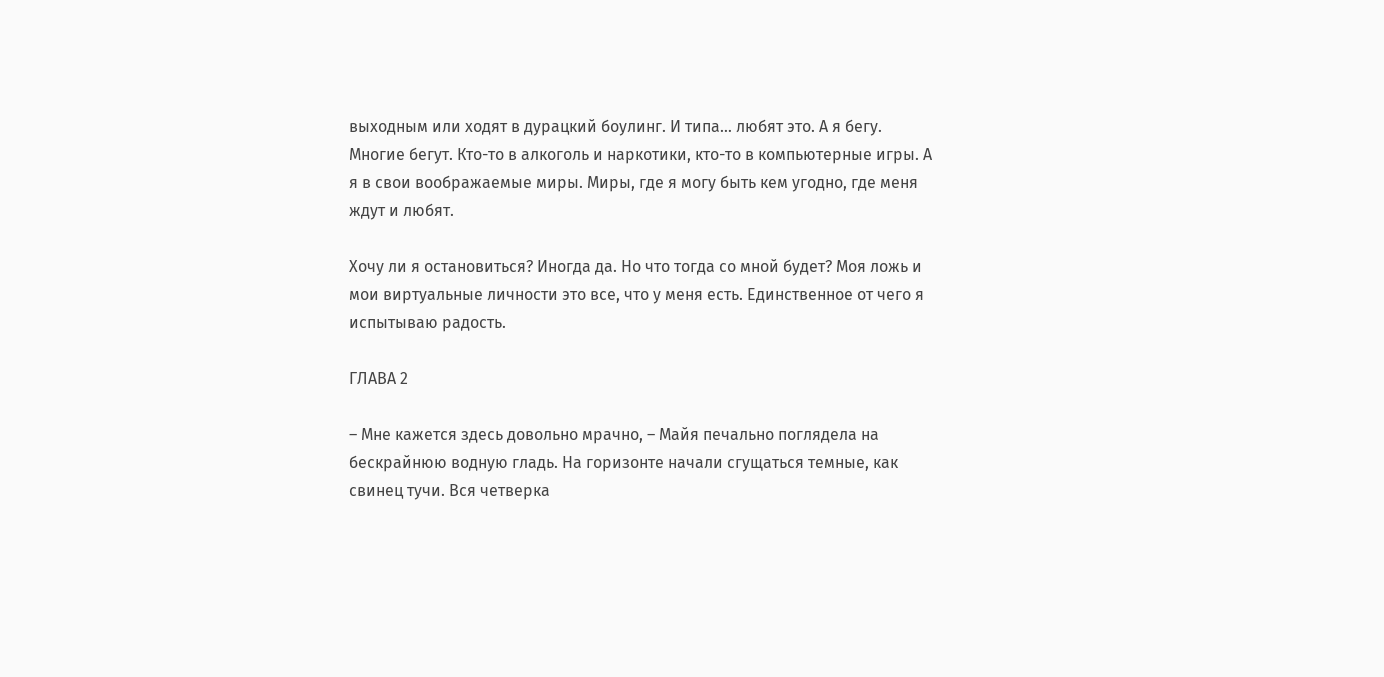выходным или ходят в дурацкий боулинг. И типа… любят это. А я бегу. Многие бегут. Кто-то в алкоголь и наркотики, кто-то в компьютерные игры. А я в свои воображаемые миры. Миры, где я могу быть кем угодно, где меня ждут и любят.

Хочу ли я остановиться? Иногда да. Но что тогда со мной будет? Моя ложь и мои виртуальные личности это все, что у меня есть. Единственное от чего я испытываю радость.

ГЛАВА 2

– Мне кажется здесь довольно мрачно, – Майя печально поглядела на бескрайнюю водную гладь. На горизонте начали сгущаться темные, как свинец тучи. Вся четверка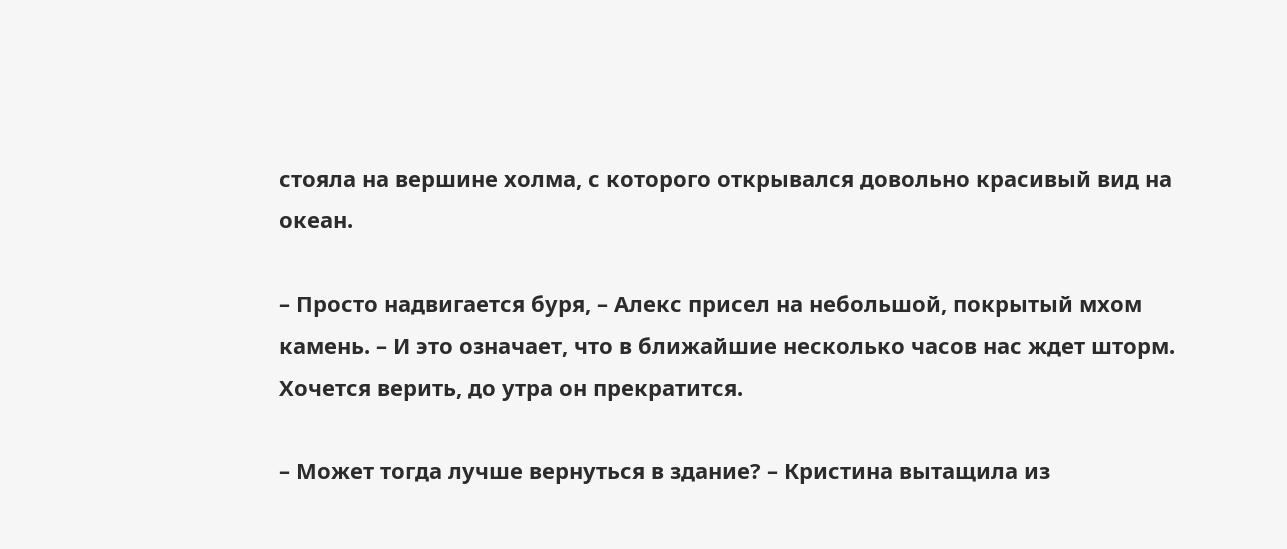стояла на вершине холма, с которого открывался довольно красивый вид на океан.

– Просто надвигается буря, – Алекс присел на небольшой, покрытый мхом камень. – И это означает, что в ближайшие несколько часов нас ждет шторм. Хочется верить, до утра он прекратится.

– Может тогда лучше вернуться в здание? – Кристина вытащила из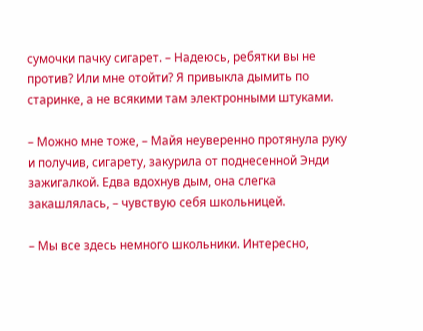сумочки пачку сигарет. – Надеюсь, ребятки вы не против? Или мне отойти? Я привыкла дымить по старинке, а не всякими там электронными штуками.

– Можно мне тоже, – Майя неуверенно протянула руку и получив, сигарету, закурила от поднесенной Энди зажигалкой. Едва вдохнув дым, она слегка закашлялась, – чувствую себя школьницей.

– Мы все здесь немного школьники. Интересно,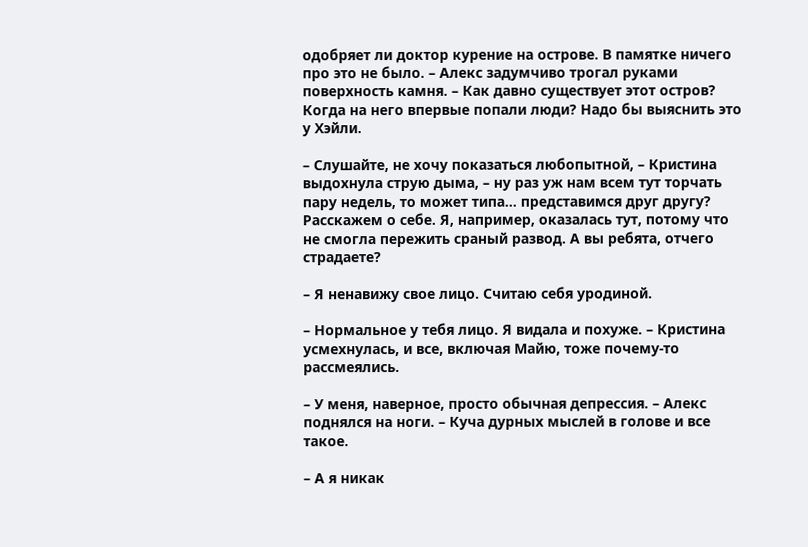одобряет ли доктор курение на острове. В памятке ничего про это не было. – Алекс задумчиво трогал руками поверхность камня. – Как давно существует этот остров? Когда на него впервые попали люди? Надо бы выяснить это у Хэйли.

– Слушайте, не хочу показаться любопытной, – Кристина выдохнула струю дыма, – ну раз уж нам всем тут торчать пару недель, то может типа… представимся друг другу? Расскажем о себе. Я, например, оказалась тут, потому что не смогла пережить сраный развод. А вы ребята, отчего страдаете?

– Я ненавижу свое лицо. Считаю себя уродиной.

– Нормальное у тебя лицо. Я видала и похуже. – Кристина усмехнулась, и все, включая Майю, тоже почему-то рассмеялись.

– У меня, наверное, просто обычная депрессия. – Алекс поднялся на ноги. – Куча дурных мыслей в голове и все такое.

– А я никак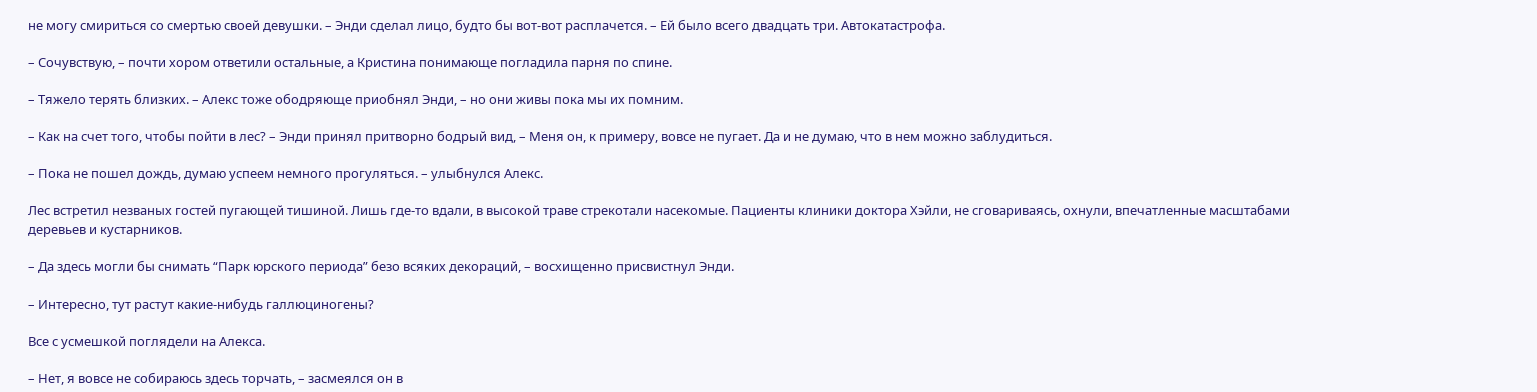не могу смириться со смертью своей девушки. – Энди сделал лицо, будто бы вот-вот расплачется. – Ей было всего двадцать три. Автокатастрофа.

– Сочувствую, – почти хором ответили остальные, а Кристина понимающе погладила парня по спине.

– Тяжело терять близких. – Алекс тоже ободряюще приобнял Энди, – но они живы пока мы их помним.

– Как на счет того, чтобы пойти в лес? – Энди принял притворно бодрый вид, – Меня он, к примеру, вовсе не пугает. Да и не думаю, что в нем можно заблудиться.

– Пока не пошел дождь, думаю успеем немного прогуляться. – улыбнулся Алекс.

Лес встретил незваных гостей пугающей тишиной. Лишь где-то вдали, в высокой траве стрекотали насекомые. Пациенты клиники доктора Хэйли, не сговариваясь, охнули, впечатленные масштабами деревьев и кустарников.

– Да здесь могли бы снимать “Парк юрского периода” безо всяких декораций, – восхищенно присвистнул Энди.

– Интересно, тут растут какие-нибудь галлюциногены?

Все с усмешкой поглядели на Алекса.

– Нет, я вовсе не собираюсь здесь торчать, – засмеялся он в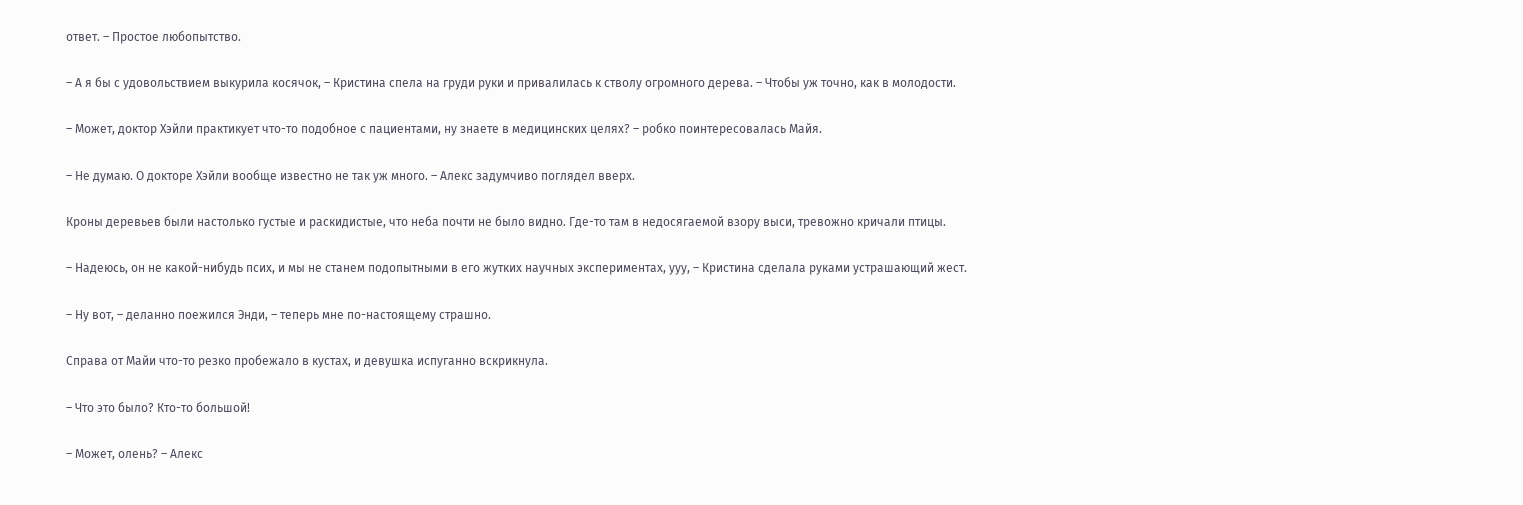ответ. – Простое любопытство.

– А я бы с удовольствием выкурила косячок, – Кристина спела на груди руки и привалилась к стволу огромного дерева. – Чтобы уж точно, как в молодости.

– Может, доктор Хэйли практикует что-то подобное с пациентами, ну знаете в медицинских целях? – робко поинтересовалась Майя.

– Не думаю. О докторе Хэйли вообще известно не так уж много. – Алекс задумчиво поглядел вверх.

Кроны деревьев были настолько густые и раскидистые, что неба почти не было видно. Где-то там в недосягаемой взору выси, тревожно кричали птицы.

– Надеюсь, он не какой-нибудь псих, и мы не станем подопытными в его жутких научных экспериментах, ууу, – Кристина сделала руками устрашающий жест.

– Ну вот, – деланно поежился Энди, – теперь мне по-настоящему страшно.

Справа от Майи что-то резко пробежало в кустах, и девушка испуганно вскрикнула.

– Что это было? Кто-то большой!

– Может, олень? – Алекс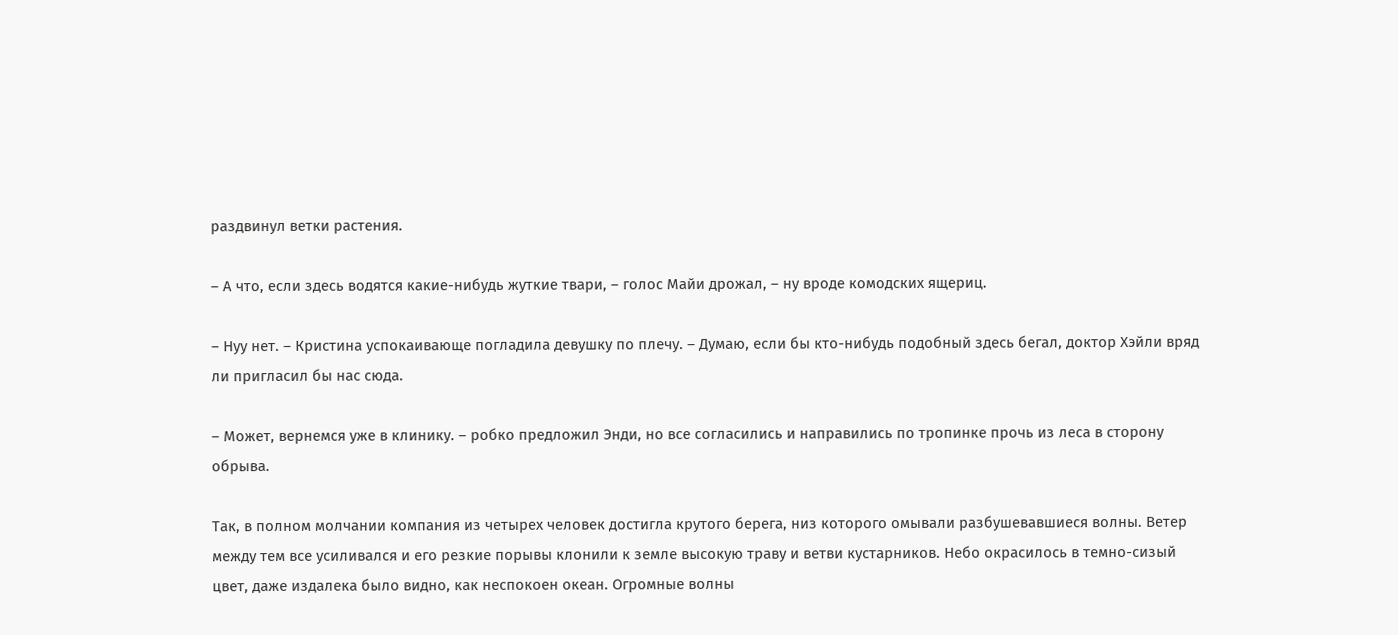раздвинул ветки растения.

– А что, если здесь водятся какие-нибудь жуткие твари, – голос Майи дрожал, – ну вроде комодских ящериц.

– Нуу нет. – Кристина успокаивающе погладила девушку по плечу. – Думаю, если бы кто-нибудь подобный здесь бегал, доктор Хэйли вряд ли пригласил бы нас сюда.

– Может, вернемся уже в клинику. – робко предложил Энди, но все согласились и направились по тропинке прочь из леса в сторону обрыва.

Так, в полном молчании компания из четырех человек достигла крутого берега, низ которого омывали разбушевавшиеся волны. Ветер между тем все усиливался и его резкие порывы клонили к земле высокую траву и ветви кустарников. Небо окрасилось в темно-сизый цвет, даже издалека было видно, как неспокоен океан. Огромные волны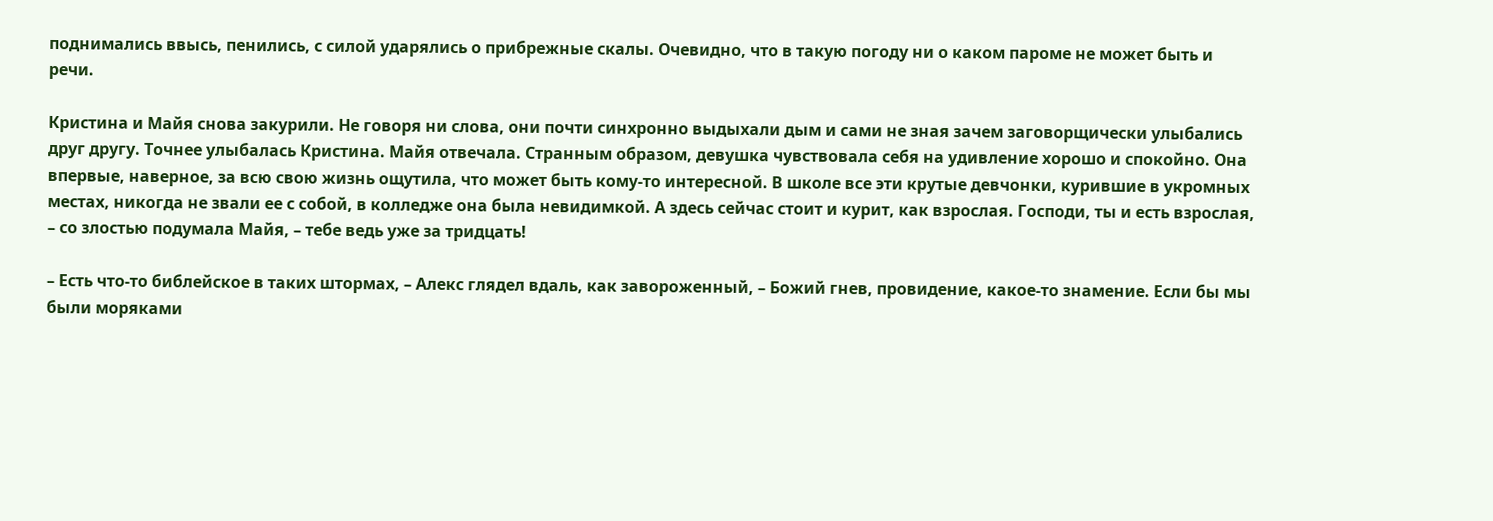поднимались ввысь, пенились, с силой ударялись о прибрежные скалы. Очевидно, что в такую погоду ни о каком пароме не может быть и речи.

Кристина и Майя снова закурили. Не говоря ни слова, они почти синхронно выдыхали дым и сами не зная зачем заговорщически улыбались друг другу. Точнее улыбалась Кристина. Майя отвечала. Странным образом, девушка чувствовала себя на удивление хорошо и спокойно. Она впервые, наверное, за всю свою жизнь ощутила, что может быть кому-то интересной. В школе все эти крутые девчонки, курившие в укромных местах, никогда не звали ее с собой, в колледже она была невидимкой. А здесь сейчас стоит и курит, как взрослая. Господи, ты и есть взрослая, – со злостью подумала Майя, – тебе ведь уже за тридцать!

– Есть что-то библейское в таких штормах, – Алекс глядел вдаль, как завороженный, – Божий гнев, провидение, какое-то знамение. Если бы мы были моряками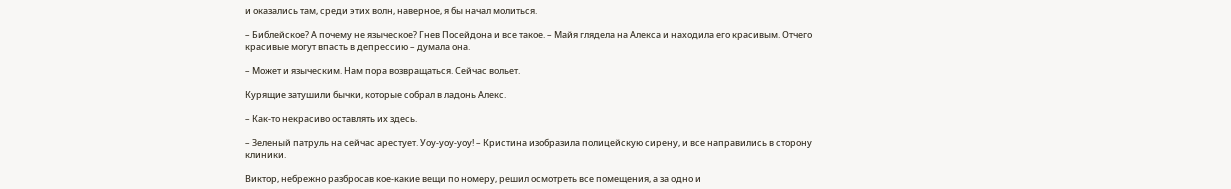и оказались там, среди этих волн, наверное, я бы начал молиться.

– Библейское? А почему не языческое? Гнев Посейдона и все такое. – Майя глядела на Алекса и находила его красивым. Отчего красивые могут впасть в депрессию – думала она.

– Может и языческим. Нам пора возвращаться. Сейчас вольет.

Курящие затушили бычки, которые собрал в ладонь Алекс.

– Как-то некрасиво оставлять их здесь.

– Зеленый патруль на сейчас арестует. Уоу-уоу-уоу! – Кристина изобразила полицейскую сирену, и все направились в сторону клиники.

Виктор, небрежно разбросав кое-какие вещи по номеру, решил осмотреть все помещения, а за одно и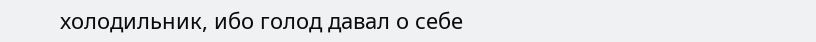холодильник, ибо голод давал о себе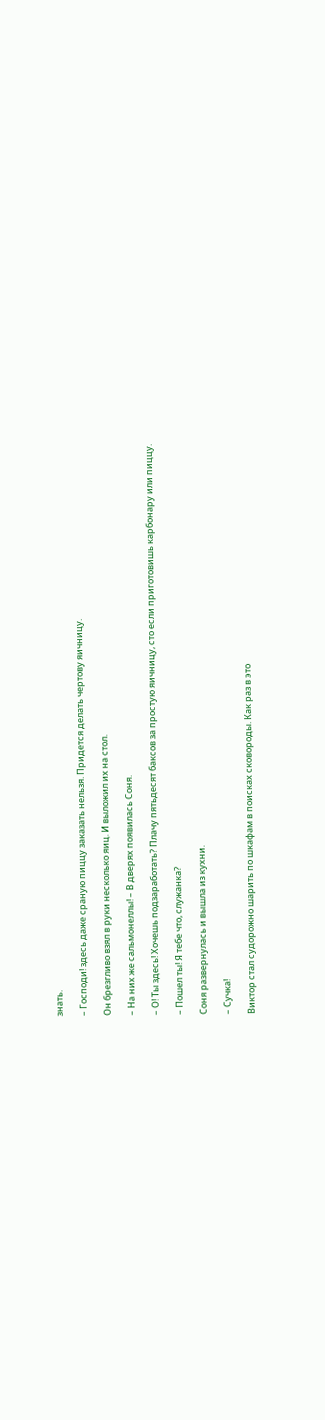знать.

– Господи! здесь даже сраную пиццу заказать нельзя. Придется делать чертову яичницу.

Он брезгливо взял в руки несколько яиц. И выложил их на стол.

– На них же сальмонеллы! – В дверях появилась Соня.

– О! Ты здесь! Хочешь подзаработать? Плачу пятьдесят баксов за простую яичницу, сто если приготовишь карбонару или пиццу.

– Пошел ты! Я тебе что, служанка?

Соня развернулась и вышла из кухни.

– Сучка!

Виктор стал судорожно шарить по шкафам в поисках сковороды. Как раз в это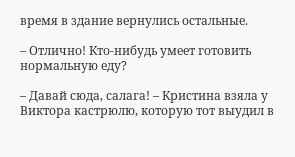время в здание вернулись остальные.

– Отлично! Кто-нибудь умеет готовить нормальную еду?

– Давай сюда, салага! – Кристина взяла у Виктора кастрюлю, которую тот выудил в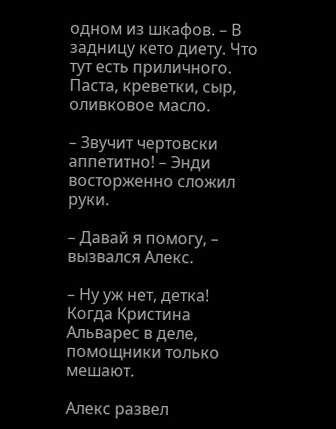одном из шкафов. – В задницу кето диету. Что тут есть приличного. Паста, креветки, сыр, оливковое масло.

– Звучит чертовски аппетитно! – Энди восторженно сложил руки.

– Давай я помогу, – вызвался Алекс.

– Ну уж нет, детка! Когда Кристина Альварес в деле, помощники только мешают.

Алекс развел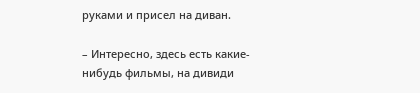руками и присел на диван.

– Интересно, здесь есть какие-нибудь фильмы, на дивиди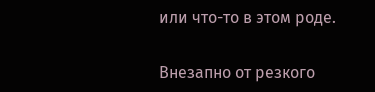или что-то в этом роде.

Внезапно от резкого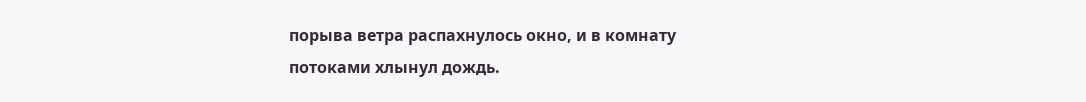порыва ветра распахнулось окно, и в комнату потоками хлынул дождь.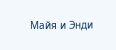Майя и Энди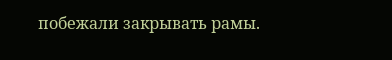побежали закрывать рамы.